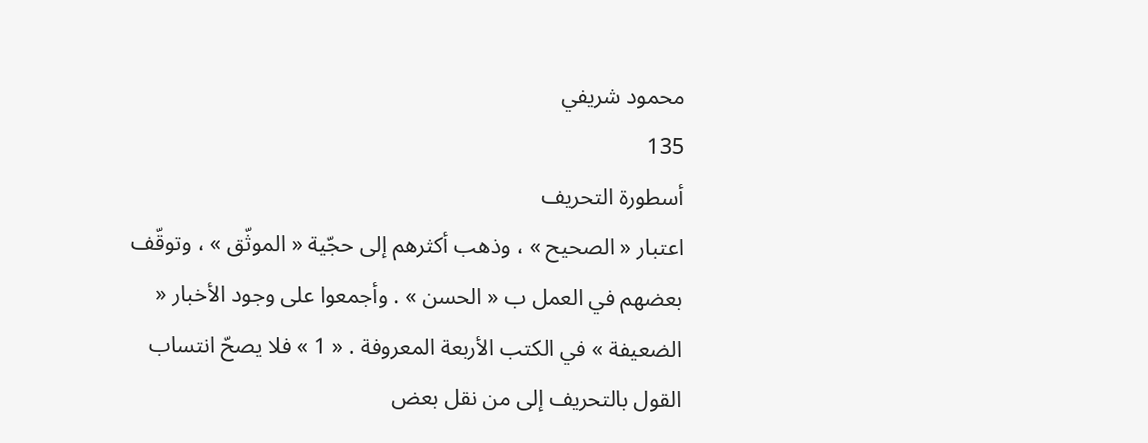محمود شريفي
135
أسطورة التحريف
اعتبار « الصحيح » ، وذهب أكثرهم إلى حجّية « الموثّق » ، وتوقّف بعضهم في العمل ب « الحسن » . وأجمعوا على وجود الأخبار « الضعيفة » في الكتب الأربعة المعروفة . « 1 » فلا يصحّ انتساب القول بالتحريف إلى من نقل بعض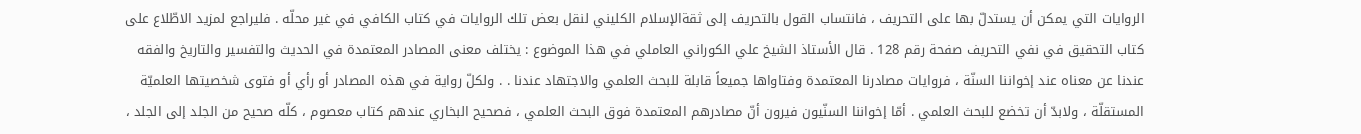الروايات التي يمكن أن يستدلّ بها على التحريف ، فانتساب القول بالتحريف إلى ثقةالإسلام الكليني لنقل بعض تلك الروايات في كتاب الكافي في غير محلّه . فليراجع لمزيد الاطّلاع على كتاب التحقيق في نفي التحريف صفحة رقم 128 . قال الأستاذ الشيخ علي الكوراني العاملي في هذا الموضوع : يختلف معنى المصادر المعتمدة في الحديث والتفسير والتاريخ والفقه عندنا عن معناه عند إخواننا السنّة ، فروايات مصادرنا المعتمدة وفتاواها جميعاً قابلة للبحث العلمي والاجتهاد عندنا . . ولكلّ رواية في هذه المصادر أو رأي أو فتوى شخصيتها العلميّة المستقلّة ، ولابدّ أن تخضع للبحث العلمي . أمّا إخواننا السنّيون فيرون أنّ مصادرهم المعتمدة فوق البحث العلمي ، فصحيح البخاري عندهم كتاب معصوم ، كلّه صحيح من الجلد إلى الجلد ،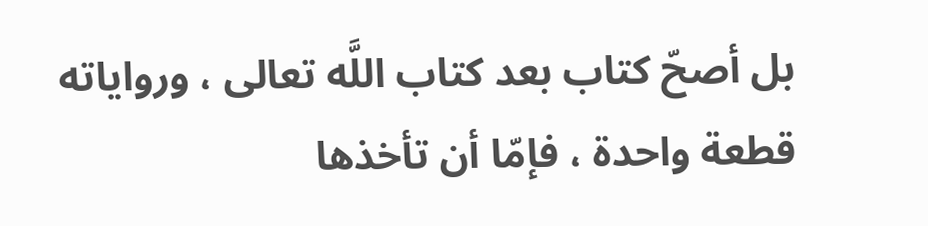بل أصحّ كتاب بعد كتاب اللَّه تعالى ، ورواياته قطعة واحدة ، فإمّا أن تأخذها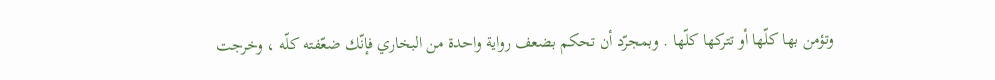وتؤمن بها كلّها أو تتركها كلّها . وبمجرّد أن تحكم بضعف رواية واحدة من البخاري فإنّك ضعّفته كلّه ، وخرجت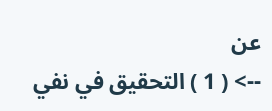عن
--> ( 1 ) التحقيق في نفي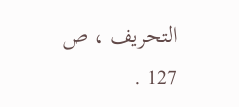التحريف ، ص 127 .